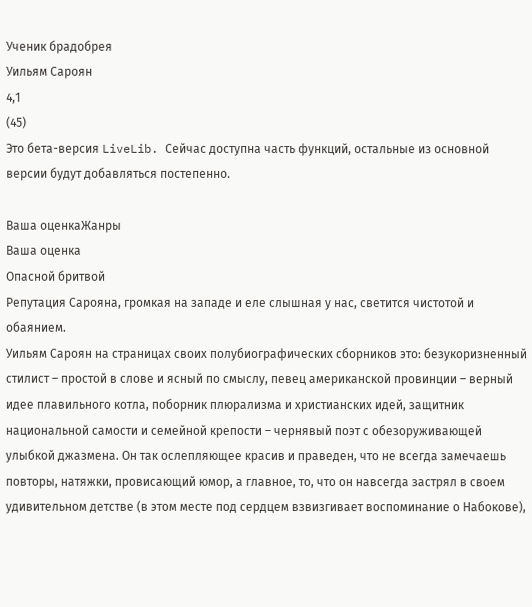Ученик брадобрея
Уильям Сароян
4,1
(45)
Это бета-версия LiveLib. Сейчас доступна часть функций, остальные из основной версии будут добавляться постепенно.

Ваша оценкаЖанры
Ваша оценка
Опасной бритвой
Репутация Сарояна, громкая на западе и еле слышная у нас, светится чистотой и обаянием.
Уильям Сароян на страницах своих полубиографических сборников это: безукоризненный стилист – простой в слове и ясный по смыслу, певец американской провинции – верный идее плавильного котла, поборник плюрализма и христианских идей, защитник национальной самости и семейной крепости – чернявый поэт с обезоруживающей улыбкой джазмена. Он так ослепляющее красив и праведен, что не всегда замечаешь повторы, натяжки, провисающий юмор, а главное, то, что он навсегда застрял в своем удивительном детстве (в этом месте под сердцем взвизгивает воспоминание о Набокове),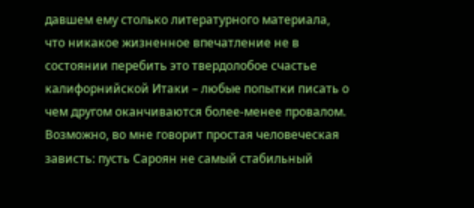давшем ему столько литературного материала, что никакое жизненное впечатление не в состоянии перебить это твердолобое счастье калифорнийской Итаки – любые попытки писать о чем другом оканчиваются более-менее провалом.
Возможно, во мне говорит простая человеческая зависть: пусть Сароян не самый стабильный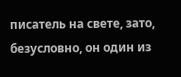писатель на свете, зато, безусловно, он один из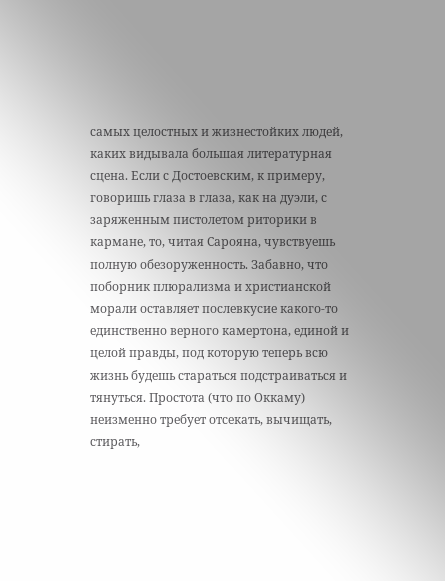самых целостных и жизнестойких людей, каких видывала большая литературная сцена. Если с Достоевским, к примеру, говоришь глаза в глаза, как на дуэли, с заряженным пистолетом риторики в кармане, то, читая Сарояна, чувствуешь полную обезоруженность. Забавно, что поборник плюрализма и христианской морали оставляет послевкусие какого-то единственно верного камертона, единой и целой правды, под которую теперь всю жизнь будешь стараться подстраиваться и тянуться. Простота (что по Оккаму) неизменно требует отсекать, вычищать, стирать,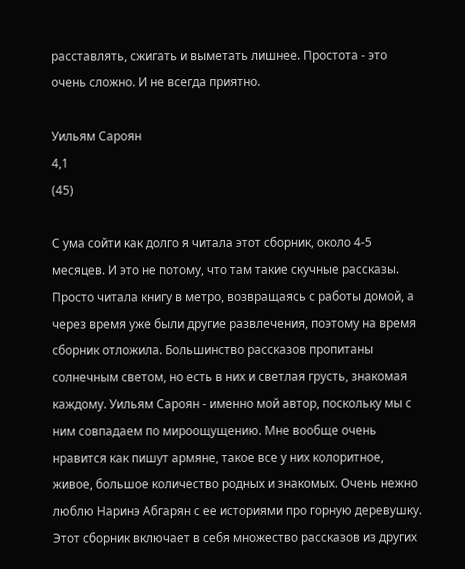расставлять, сжигать и выметать лишнее. Простота - это очень сложно. И не всегда приятно.

Уильям Сароян
4,1
(45)

С ума сойти как долго я читала этот сборник, около 4-5 месяцев. И это не потому, что там такие скучные рассказы. Просто читала книгу в метро, возвращаясь с работы домой, а через время уже были другие развлечения, поэтому на время сборник отложила. Большинство рассказов пропитаны солнечным светом, но есть в них и светлая грусть, знакомая каждому. Уильям Сароян - именно мой автор, поскольку мы с ним совпадаем по мироощущению. Мне вообще очень нравится как пишут армяне, такое все у них колоритное, живое, большое количество родных и знакомых. Очень нежно люблю Наринэ Абгарян с ее историями про горную деревушку. Этот сборник включает в себя множество рассказов из других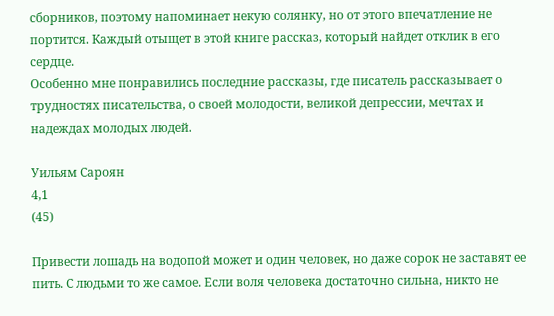сборников, поэтому напоминает некую солянку, но от этого впечатление не портится. Каждый отыщет в этой книге рассказ, который найдет отклик в его сердце.
Особенно мне понравились последние рассказы, где писатель рассказывает о трудностях писательства, о своей молодости, великой депрессии, мечтах и надеждах молодых людей.

Уильям Сароян
4,1
(45)

Привести лошадь на водопой может и один человек, но даже сорок не заставят ее пить. С людьми то же самое. Если воля человека достаточно сильна, никто не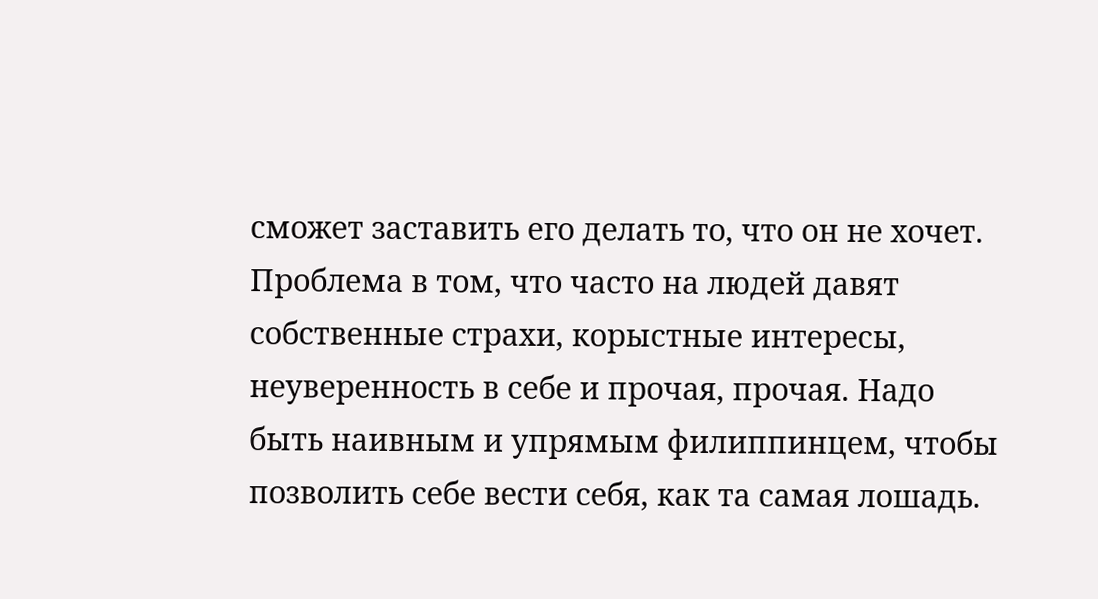сможет заставить его делать то, что он не хочет. Проблема в том, что часто на людей давят собственные страхи, корыстные интересы, неуверенность в себе и прочая, прочая. Надо быть наивным и упрямым филиппинцем, чтобы позволить себе вести себя, как та самая лошадь.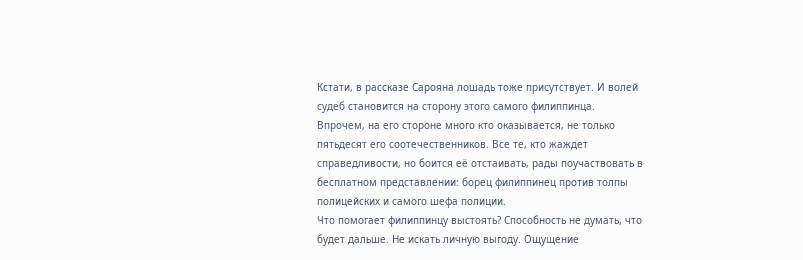Кстати, в рассказе Сарояна лошадь тоже присутствует. И волей судеб становится на сторону этого самого филиппинца.
Впрочем, на его стороне много кто оказывается, не только пятьдесят его соотечественников. Все те, кто жаждет справедливости, но боится её отстаивать, рады поучаствовать в бесплатном представлении: борец филиппинец против толпы полицейских и самого шефа полиции.
Что помогает филиппинцу выстоять? Способность не думать, что будет дальше. Не искать личную выгоду. Ощущение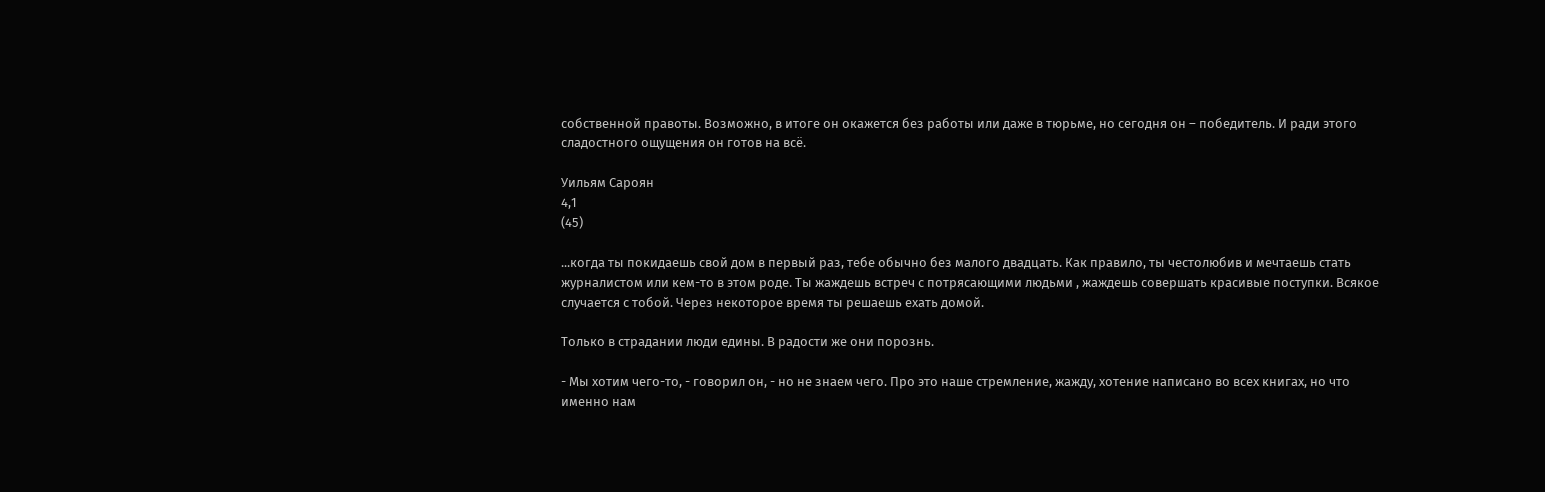собственной правоты. Возможно, в итоге он окажется без работы или даже в тюрьме, но сегодня он – победитель. И ради этого сладостного ощущения он готов на всё.

Уильям Сароян
4,1
(45)

...когда ты покидаешь свой дом в первый раз, тебе обычно без малого двадцать. Как правило, ты честолюбив и мечтаешь стать журналистом или кем-то в этом роде. Ты жаждешь встреч с потрясающими людьми , жаждешь совершать красивые поступки. Всякое случается с тобой. Через некоторое время ты решаешь ехать домой.

Только в страдании люди едины. В радости же они порознь.

- Мы хотим чего-то, - говорил он, - но не знаем чего. Про это наше стремление, жажду, хотение написано во всех книгах, но что именно нам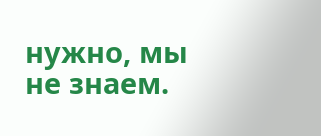нужно, мы не знаем.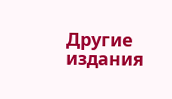Другие издания